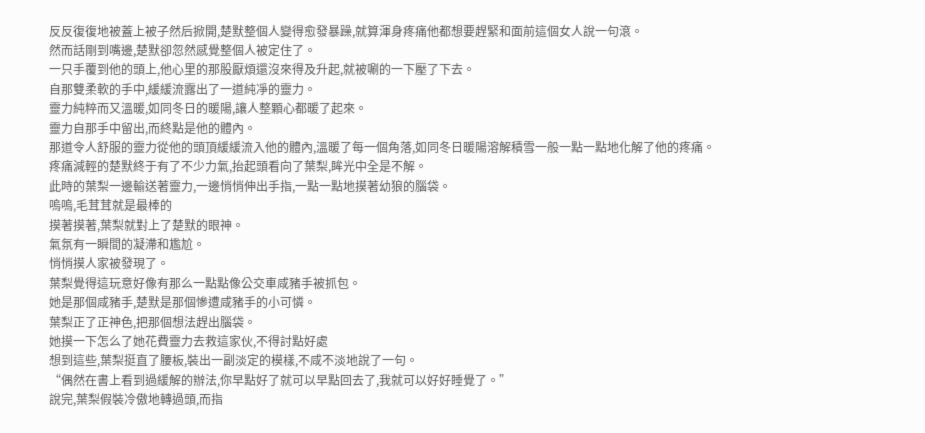反反復復地被蓋上被子然后掀開,楚默整個人變得愈發暴躁,就算渾身疼痛他都想要趕緊和面前這個女人說一句滾。
然而話剛到嘴邊,楚默卻忽然感覺整個人被定住了。
一只手覆到他的頭上,他心里的那股厭煩還沒來得及升起,就被唰的一下壓了下去。
自那雙柔軟的手中,緩緩流露出了一道純凈的靈力。
靈力純粹而又溫暖,如同冬日的暖陽,讓人整顆心都暖了起來。
靈力自那手中留出,而終點是他的體內。
那道令人舒服的靈力從他的頭頂緩緩流入他的體內,溫暖了每一個角落,如同冬日暖陽溶解積雪一般一點一點地化解了他的疼痛。
疼痛減輕的楚默終于有了不少力氣,抬起頭看向了葉梨,眸光中全是不解。
此時的葉梨一邊輸送著靈力,一邊悄悄伸出手指,一點一點地摸著幼狼的腦袋。
嗚嗚,毛茸茸就是最棒的
摸著摸著,葉梨就對上了楚默的眼神。
氣氛有一瞬間的凝滯和尷尬。
悄悄摸人家被發現了。
葉梨覺得這玩意好像有那么一點點像公交車咸豬手被抓包。
她是那個咸豬手,楚默是那個慘遭咸豬手的小可憐。
葉梨正了正神色,把那個想法趕出腦袋。
她摸一下怎么了她花費靈力去救這家伙,不得討點好處
想到這些,葉梨挺直了腰板,裝出一副淡定的模樣,不咸不淡地說了一句。
“偶然在書上看到過緩解的辦法,你早點好了就可以早點回去了,我就可以好好睡覺了。”
說完,葉梨假裝冷傲地轉過頭,而指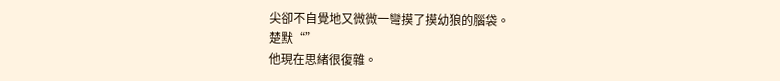尖卻不自覺地又微微一彎摸了摸幼狼的腦袋。
楚默“”
他現在思緒很復雜。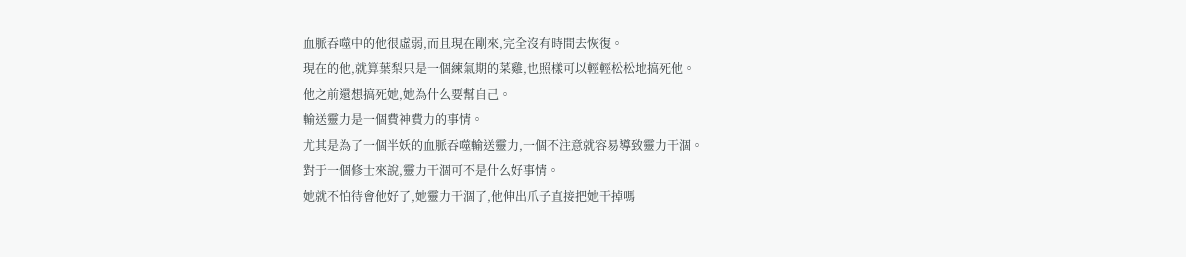血脈吞噬中的他很虛弱,而且現在剛來,完全沒有時間去恢復。
現在的他,就算葉梨只是一個練氣期的菜雞,也照樣可以輕輕松松地搞死他。
他之前還想搞死她,她為什么要幫自己。
輸送靈力是一個費神費力的事情。
尤其是為了一個半妖的血脈吞噬輸送靈力,一個不注意就容易導致靈力干涸。
對于一個修士來說,靈力干涸可不是什么好事情。
她就不怕待會他好了,她靈力干涸了,他伸出爪子直接把她干掉嗎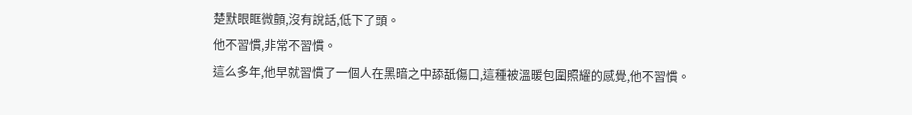楚默眼眶微顫,沒有說話,低下了頭。
他不習慣,非常不習慣。
這么多年,他早就習慣了一個人在黑暗之中舔舐傷口,這種被溫暖包圍照耀的感覺,他不習慣。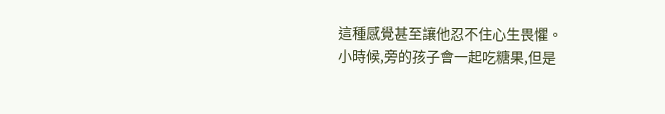這種感覺甚至讓他忍不住心生畏懼。
小時候,旁的孩子會一起吃糖果,但是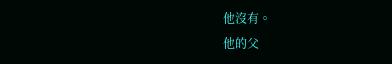他沒有。
他的父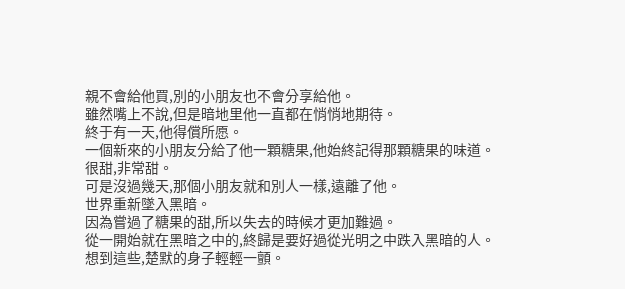親不會給他買,別的小朋友也不會分享給他。
雖然嘴上不說,但是暗地里他一直都在悄悄地期待。
終于有一天,他得償所愿。
一個新來的小朋友分給了他一顆糖果,他始終記得那顆糖果的味道。
很甜,非常甜。
可是沒過幾天,那個小朋友就和別人一樣,遠離了他。
世界重新墜入黑暗。
因為嘗過了糖果的甜,所以失去的時候才更加難過。
從一開始就在黑暗之中的,終歸是要好過從光明之中跌入黑暗的人。
想到這些,楚默的身子輕輕一顫。